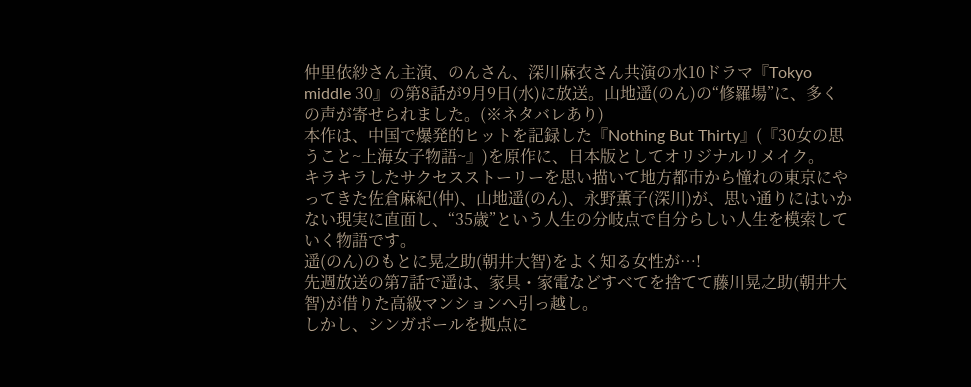仲里依紗さん主演、のんさん、深川麻衣さん共演の水10ドラマ『Tokyo middle 30』の第8話が9月9日(水)に放送。山地遥(のん)の“修羅場”に、多くの声が寄せられました。(※ネタバレあり)
本作は、中国で爆発的ヒットを記録した『Nothing But Thirty』(『30女の思うこと~上海女子物語~』)を原作に、日本版としてオリジナルリメイク。
キラキラしたサクセスストーリーを思い描いて地方都市から憧れの東京にやってきた佐倉麻紀(仲)、山地遥(のん)、永野薫子(深川)が、思い通りにはいかない現実に直面し、“35歳”という人生の分岐点で自分らしい人生を模索していく物語です。
遥(のん)のもとに晃之助(朝井大智)をよく知る女性が…!
先週放送の第7話で遥は、家具・家電などすべてを捨てて藤川晃之助(朝井大智)が借りた高級マンションへ引っ越し。
しかし、シンガポールを拠点に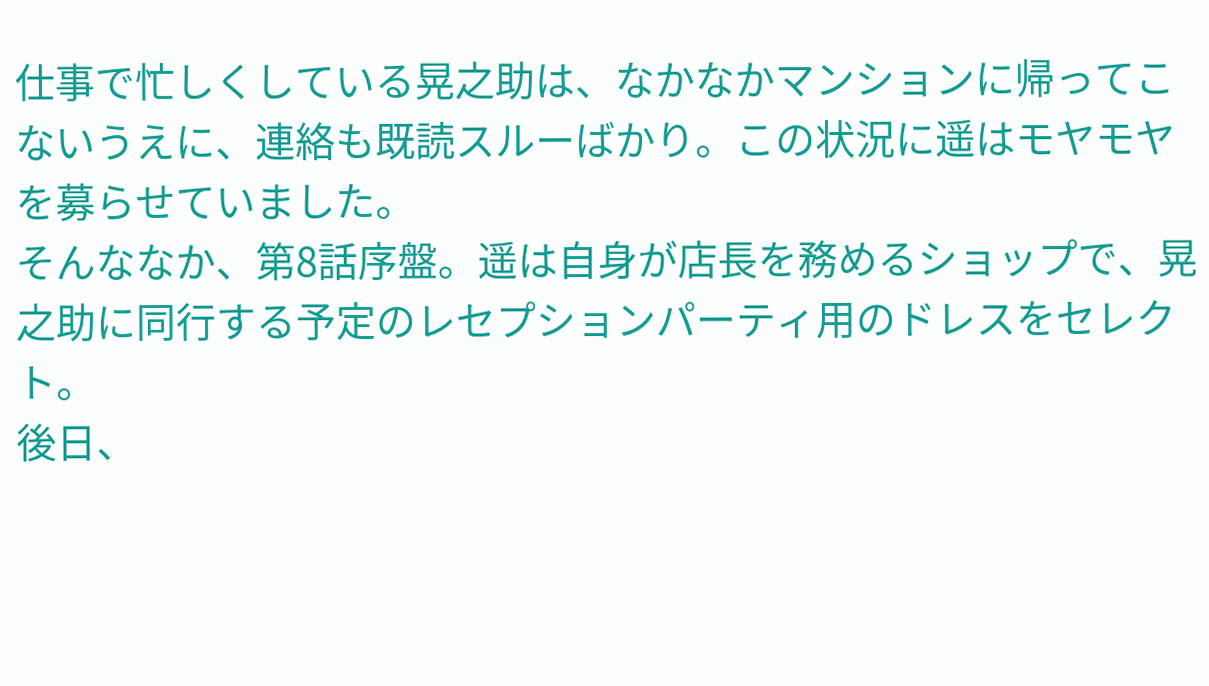仕事で忙しくしている晃之助は、なかなかマンションに帰ってこないうえに、連絡も既読スルーばかり。この状況に遥はモヤモヤを募らせていました。
そんななか、第8話序盤。遥は自身が店長を務めるショップで、晃之助に同行する予定のレセプションパーティ用のドレスをセレクト。
後日、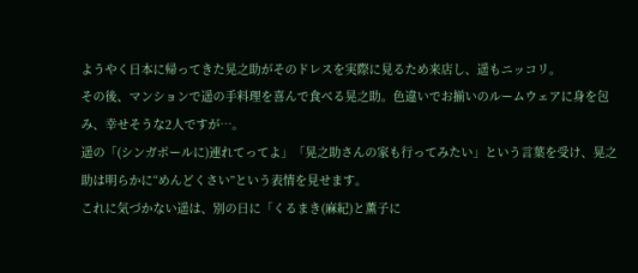ようやく日本に帰ってきた晃之助がそのドレスを実際に見るため来店し、遥もニッコリ。
その後、マンションで遥の手料理を喜んで食べる晃之助。色違いでお揃いのルームウェアに身を包み、幸せそうな2人ですが…。
遥の「(シンガポールに)連れてってよ」「晃之助さんの家も行ってみたい」という言葉を受け、晃之助は明らかに“めんどくさい”という表情を見せます。
これに気づかない遥は、別の日に「くるまき(麻紀)と薫子に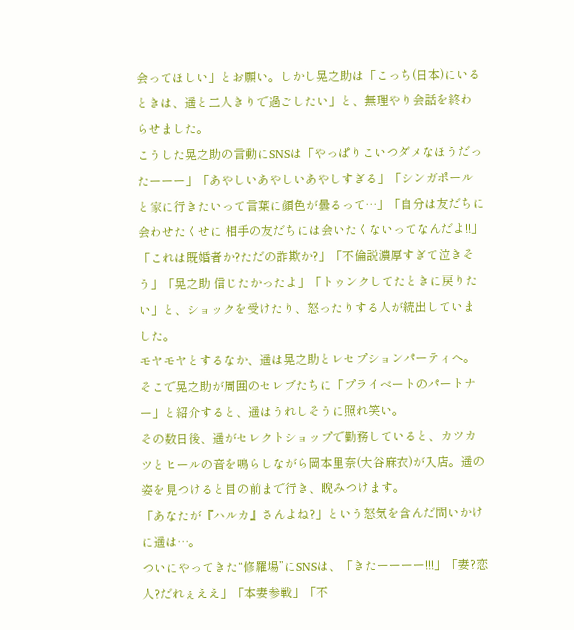会ってほしい」とお願い。しかし晃之助は「こっち(日本)にいるときは、遥と二人きりで過ごしたい」と、無理やり会話を終わらせました。
こうした晃之助の言動にSNSは「やっぱりこいつダメなほうだったーーー」「あやしいあやしいあやしすぎる」「シンガポールと家に行きたいって言葉に顔色が曇るって…」「自分は友だちに会わせたくせに 相手の友だちには会いたくないってなんだよ!!」「これは既婚者か?ただの詐欺か?」「不倫説濃厚すぎて泣きそう」「晃之助 信じたかったよ」「トゥンクしてたときに戻りたい」と、ショックを受けたり、怒ったりする人が続出していました。
モヤモヤとするなか、遥は晃之助とレセプションパーティへ。そこで晃之助が周囲のセレブたちに「プライベートのパートナー」と紹介すると、遥はうれしそうに照れ笑い。
その数日後、遥がセレクトショップで勤務していると、カツカツとヒールの音を鳴らしながら岡本里奈(大谷麻衣)が入店。遥の姿を見つけると目の前まで行き、睨みつけます。
「あなたが『ハルカ』さんよね?」という怒気を含んだ問いかけに遥は…。
ついにやってきた“修羅場”にSNSは、「きたーーーー!!!」「妻?恋人?だれぇええ」「本妻参戦」「不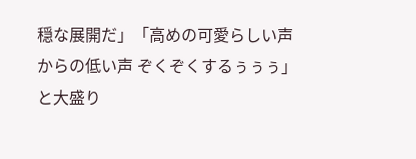穏な展開だ」「高めの可愛らしい声からの低い声 ぞくぞくするぅぅぅ」と大盛り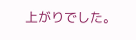上がりでした。